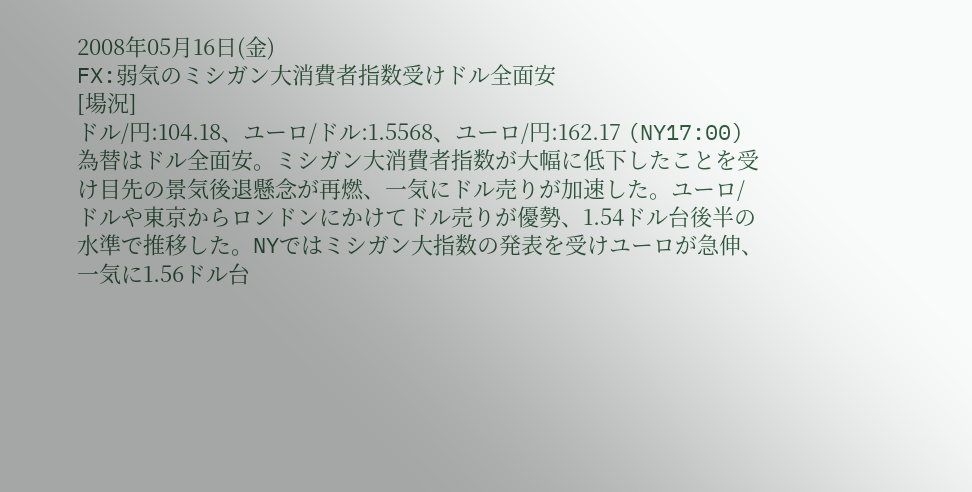2008年05月16日(金)
FX:弱気のミシガン大消費者指数受けドル全面安
[場況]
ドル/円:104.18、ユーロ/ドル:1.5568、ユーロ/円:162.17 (NY17:00)
為替はドル全面安。ミシガン大消費者指数が大幅に低下したことを受け目先の景気後退懸念が再燃、一気にドル売りが加速した。ユーロ/ドルや東京からロンドンにかけてドル売りが優勢、1.54ドル台後半の水準で推移した。NYではミシガン大指数の発表を受けユーロが急伸、一気に1.56ドル台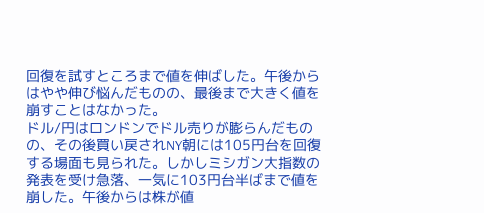回復を試すところまで値を伸ばした。午後からはやや伸び悩んだものの、最後まで大きく値を崩すことはなかった。
ドル/円はロンドンでドル売りが膨らんだものの、その後買い戻されNY朝には105円台を回復する場面も見られた。しかしミシガン大指数の発表を受け急落、一気に103円台半ばまで値を崩した。午後からは株が値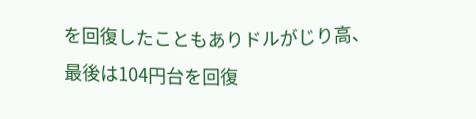を回復したこともありドルがじり高、最後は104円台を回復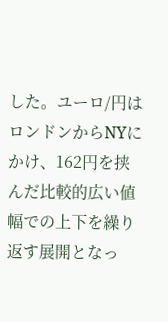した。ユーロ/円はロンドンからNYにかけ、162円を挟んだ比較的広い値幅での上下を繰り返す展開となっ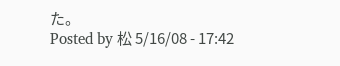た。
Posted by 松 5/16/08 - 17:42